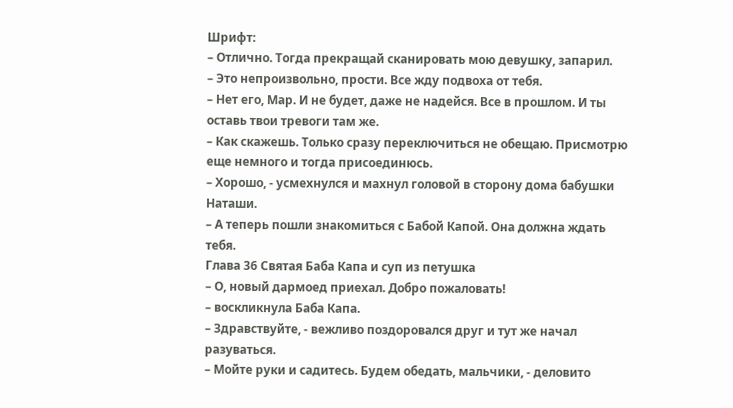Шрифт:
– Отлично. Тогда прекращай сканировать мою девушку, запарил.
– Это непроизвольно, прости. Все жду подвоха от тебя.
– Нет его, Мар. И не будет, даже не надейся. Все в прошлом. И ты оставь твои тревоги там же.
– Как скажешь. Только сразу переключиться не обещаю. Присмотрю еще немного и тогда присоединюсь.
– Хорошо, - усмехнулся и махнул головой в сторону дома бабушки Наташи.
– А теперь пошли знакомиться с Бабой Капой. Она должна ждать тебя.
Глава 36 Святая Баба Капа и суп из петушка
– О, новый дармоед приехал. Добро пожаловать!
– воскликнула Баба Капа.
– Здравствуйте, - вежливо поздоровался друг и тут же начал разуваться.
– Мойте руки и садитесь. Будем обедать, мальчики, - деловито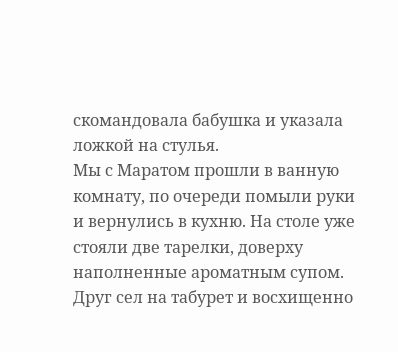скомандовала бабушка и указала ложкой на стулья.
Мы с Маратом прошли в ванную комнату, по очереди помыли руки и вернулись в кухню. На столе уже стояли две тарелки, доверху наполненные ароматным супом. Друг сел на табурет и восхищенно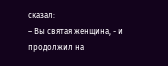сказал:
– Вы святая женщина, - и продолжил на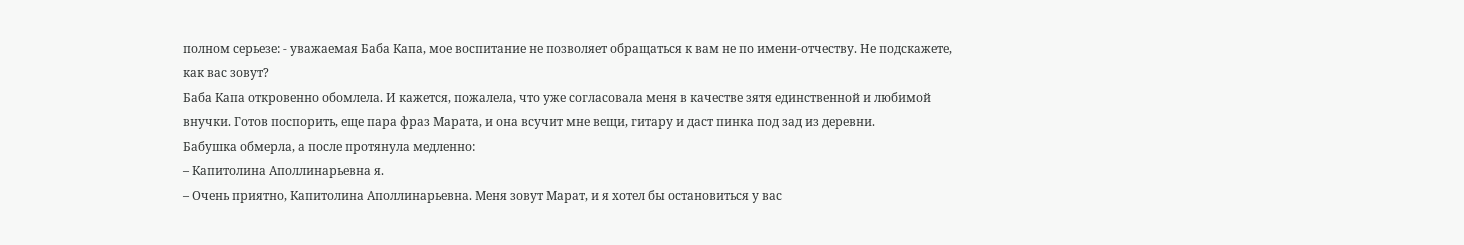полном серьезе: - уважаемая Баба Капа, мое воспитание не позволяет обращаться к вам не по имени-отчеству. Не подскажете, как вас зовут?
Баба Капа откровенно обомлела. И кажется, пожалела, что уже согласовала меня в качестве зятя единственной и любимой внучки. Готов поспорить, еще пара фраз Марата, и она всучит мне вещи, гитару и даст пинка под зад из деревни.
Бабушка обмерла, а после протянула медленно:
– Капитолина Аполлинарьевна я.
– Очень приятно, Капитолина Аполлинарьевна. Меня зовут Марат, и я хотел бы остановиться у вас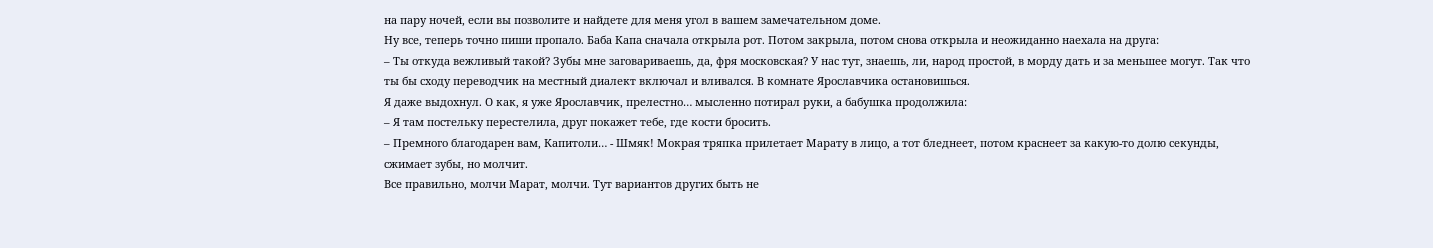на пару ночей, если вы позволите и найдете для меня угол в вашем замечательном доме.
Ну все, теперь точно пиши пропало. Баба Капа сначала открыла рот. Потом закрыла, потом снова открыла и неожиданно наехала на друга:
– Ты откуда вежливый такой? Зубы мне заговариваешь, да, фря московская? У нас тут, знаешь, ли, народ простой, в морду дать и за меньшее могут. Так что ты бы сходу переводчик на местный диалект включал и вливался. В комнате Ярославчика остановишься.
Я даже выдохнул. О как, я уже Ярославчик, прелестно… мысленно потирал руки, а бабушка продолжила:
– Я там постельку перестелила, друг покажет тебе, где кости бросить.
– Премного благодарен вам, Капитоли… - Шмяк! Мокрая тряпка прилетает Марату в лицо, а тот бледнеет, потом краснеет за какую-то долю секунды, сжимает зубы, но молчит.
Все правильно, молчи Марат, молчи. Тут вариантов других быть не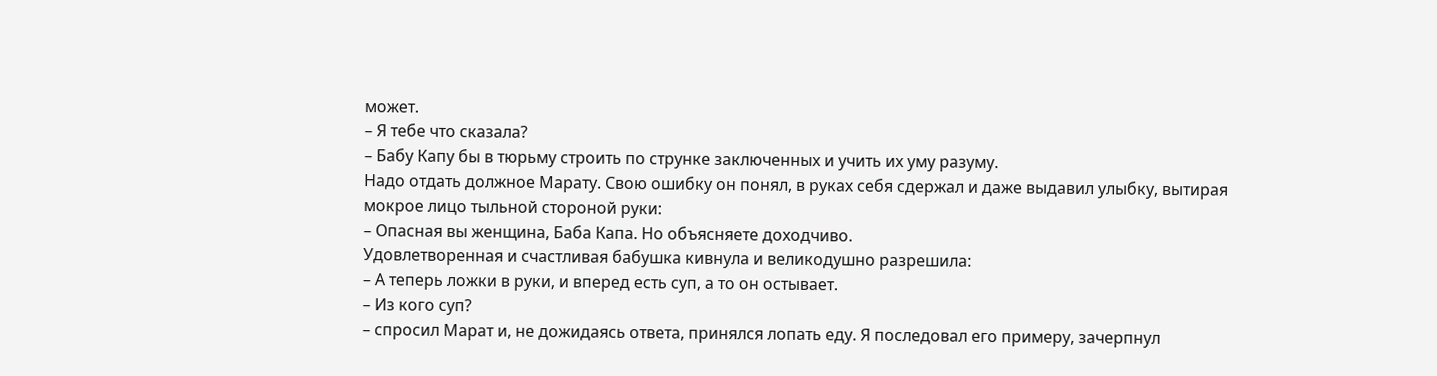может.
– Я тебе что сказала?
– Бабу Капу бы в тюрьму строить по струнке заключенных и учить их уму разуму.
Надо отдать должное Марату. Свою ошибку он понял, в руках себя сдержал и даже выдавил улыбку, вытирая мокрое лицо тыльной стороной руки:
– Опасная вы женщина, Баба Капа. Но объясняете доходчиво.
Удовлетворенная и счастливая бабушка кивнула и великодушно разрешила:
– А теперь ложки в руки, и вперед есть суп, а то он остывает.
– Из кого суп?
– спросил Марат и, не дожидаясь ответа, принялся лопать еду. Я последовал его примеру, зачерпнул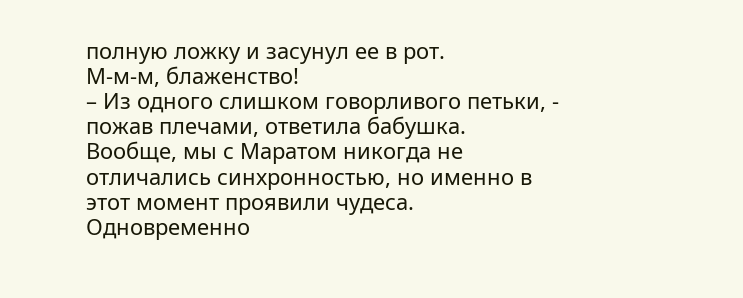полную ложку и засунул ее в рот.
М-м-м, блаженство!
– Из одного слишком говорливого петьки, - пожав плечами, ответила бабушка.
Вообще, мы с Маратом никогда не отличались синхронностью, но именно в этот момент проявили чудеса. Одновременно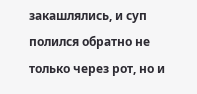закашлялись, и суп полился обратно не только через рот, но и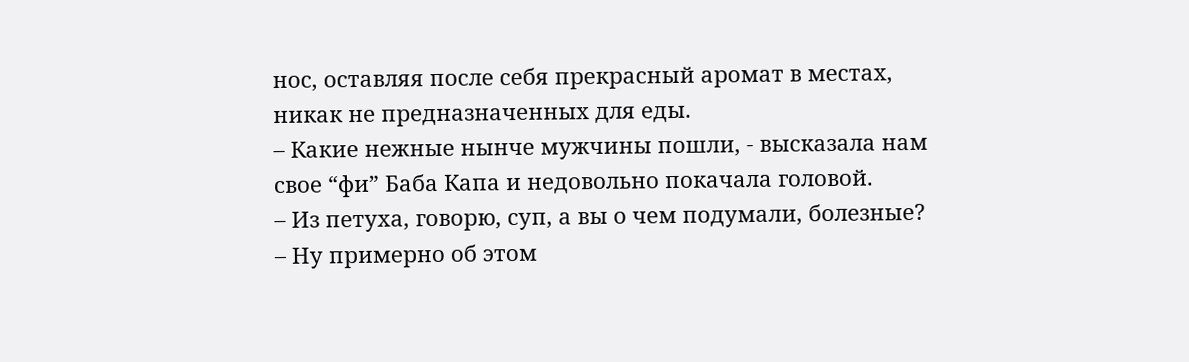нос, оставляя после себя прекрасный аромат в местах, никак не предназначенных для еды.
– Какие нежные нынче мужчины пошли, - высказала нам свое “фи” Баба Капа и недовольно покачала головой.
– Из петуха, говорю, суп, а вы о чем подумали, болезные?
– Ну примерно об этом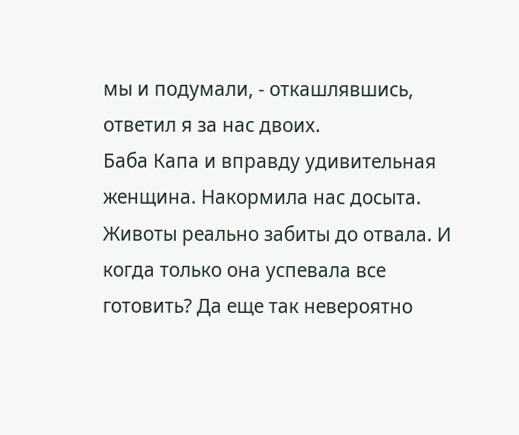мы и подумали, - откашлявшись, ответил я за нас двоих.
Баба Капа и вправду удивительная женщина. Накормила нас досыта. Животы реально забиты до отвала. И когда только она успевала все готовить? Да еще так невероятно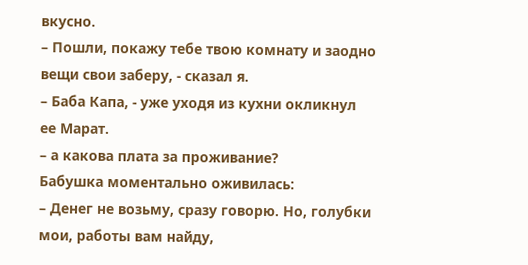вкусно.
– Пошли, покажу тебе твою комнату и заодно вещи свои заберу, - сказал я.
– Баба Капа, - уже уходя из кухни окликнул ее Марат.
– а какова плата за проживание?
Бабушка моментально оживилась:
– Денег не возьму, сразу говорю. Но, голубки мои, работы вам найду,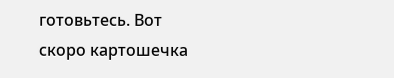готовьтесь. Вот скоро картошечка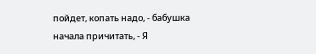пойдет, копать надо, - бабушка начала причитать, - Я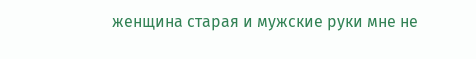женщина старая и мужские руки мне не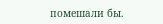помешали бы.